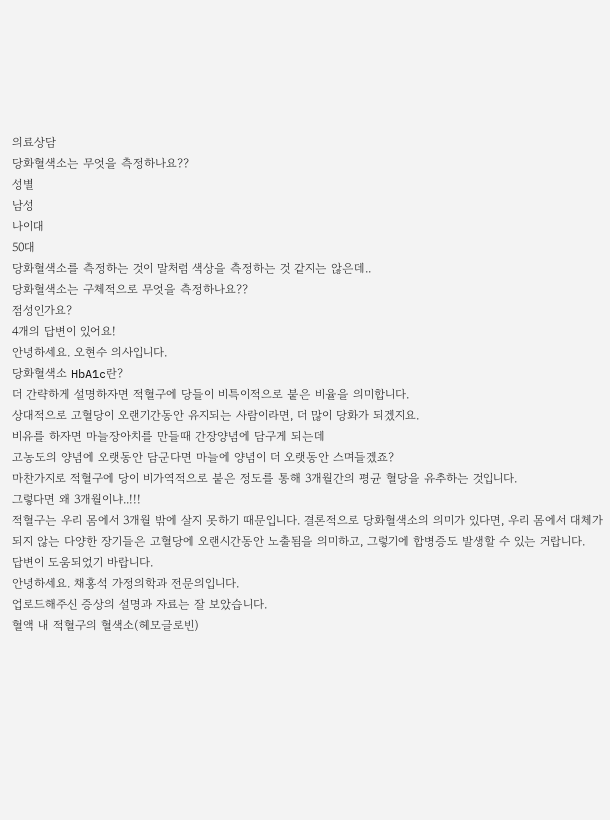의료상담
당화혈색소는 무엇을 측정하나요??
성별
남성
나이대
50대
당화혈색소를 측정하는 것이 말처럼 색상을 측정하는 것 같지는 않은데..
당화혈색소는 구체적으로 무엇을 측정하나요??
점성인가요?
4개의 답변이 있어요!
안녕하세요. 오현수 의사입니다.
당화혈색소 HbA1c란?
더 간략하게 설명하자면 적혈구에 당들이 비특이적으로 붙은 비율을 의미합니다.
상대적으로 고혈당이 오랜기간동안 유지되는 사람이라면, 더 많이 당화가 되겠지요.
비유를 하자면 마늘장아치를 만들때 간장양념에 담구게 되는데
고농도의 양념에 오랫동안 담군다면 마늘에 양념이 더 오랫동안 스며들겠죠?
마찬가지로 적혈구에 당이 비가역적으로 붙은 정도를 통해 3개월간의 평균 혈당을 유추하는 것입니다.
그렇다면 왜 3개월이냐..!!!
적혈구는 우리 몸에서 3개월 밖에 살지 못하기 때문입니다. 결론적으로 당화혈색소의 의미가 있다면, 우리 몸에서 대체가 되지 않는 다양한 장기들은 고혈당에 오랜시간동안 노출됨을 의미하고, 그렇기에 합병증도 발생할 수 있는 거랍니다.
답변이 도움되었기 바랍니다.
안녕하세요. 채홍석 가정의학과 전문의입니다.
업로드해주신 증상의 설명과 자료는 잘 보았습니다.
혈액 내 적혈구의 혈색소(헤모글로빈)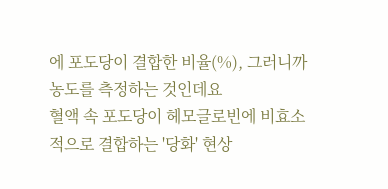에 포도당이 결합한 비율(%), 그러니까 농도를 측정하는 것인데요
혈액 속 포도당이 헤모글로빈에 비효소적으로 결합하는 '당화' 현상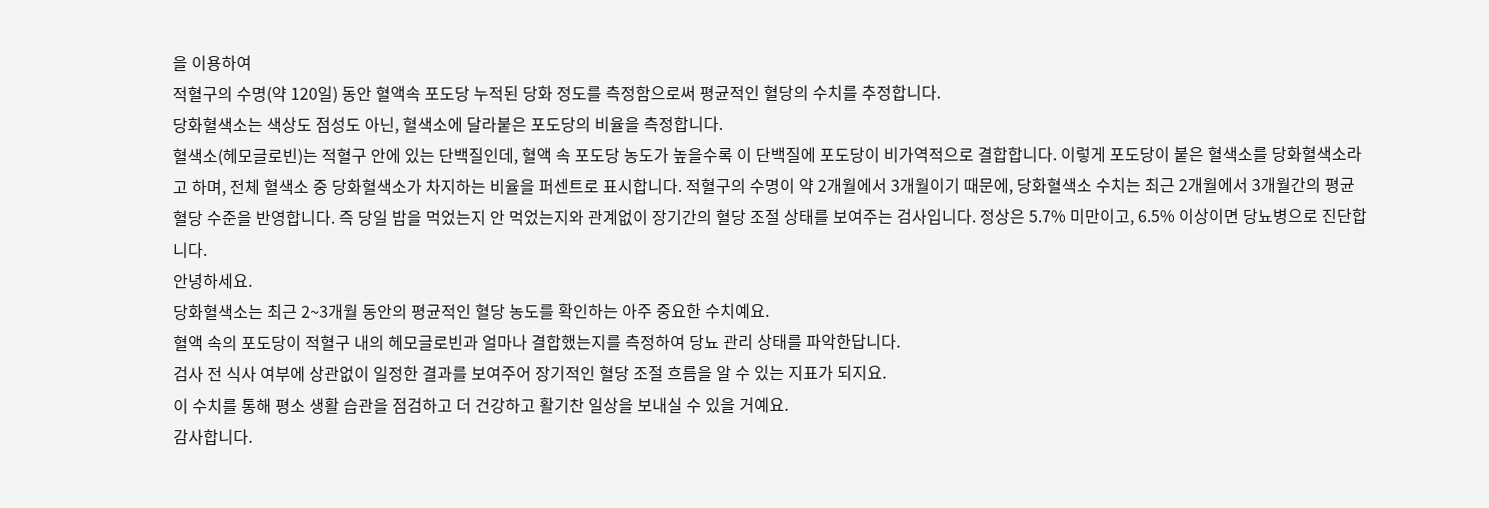을 이용하여
적혈구의 수명(약 120일) 동안 혈액속 포도당 누적된 당화 정도를 측정함으로써 평균적인 혈당의 수치를 추정합니다.
당화혈색소는 색상도 점성도 아닌, 혈색소에 달라붙은 포도당의 비율을 측정합니다.
혈색소(헤모글로빈)는 적혈구 안에 있는 단백질인데, 혈액 속 포도당 농도가 높을수록 이 단백질에 포도당이 비가역적으로 결합합니다. 이렇게 포도당이 붙은 혈색소를 당화혈색소라고 하며, 전체 혈색소 중 당화혈색소가 차지하는 비율을 퍼센트로 표시합니다. 적혈구의 수명이 약 2개월에서 3개월이기 때문에, 당화혈색소 수치는 최근 2개월에서 3개월간의 평균 혈당 수준을 반영합니다. 즉 당일 밥을 먹었는지 안 먹었는지와 관계없이 장기간의 혈당 조절 상태를 보여주는 검사입니다. 정상은 5.7% 미만이고, 6.5% 이상이면 당뇨병으로 진단합니다.
안녕하세요.
당화혈색소는 최근 2~3개월 동안의 평균적인 혈당 농도를 확인하는 아주 중요한 수치예요.
혈액 속의 포도당이 적혈구 내의 헤모글로빈과 얼마나 결합했는지를 측정하여 당뇨 관리 상태를 파악한답니다.
검사 전 식사 여부에 상관없이 일정한 결과를 보여주어 장기적인 혈당 조절 흐름을 알 수 있는 지표가 되지요.
이 수치를 통해 평소 생활 습관을 점검하고 더 건강하고 활기찬 일상을 보내실 수 있을 거예요.
감사합니다.